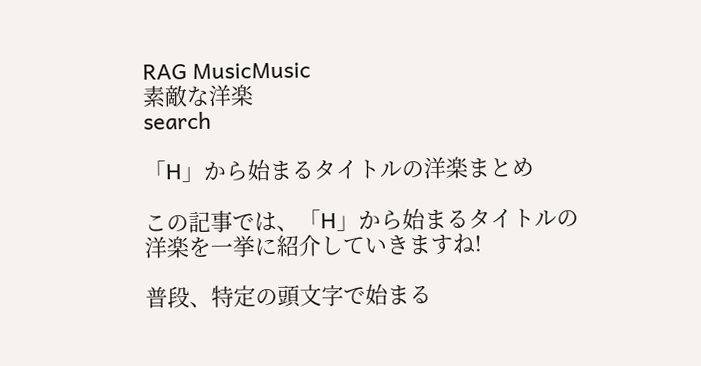RAG MusicMusic
素敵な洋楽
search

「H」から始まるタイトルの洋楽まとめ

この記事では、「H」から始まるタイトルの洋楽を一挙に紹介していきますね!

普段、特定の頭文字で始まる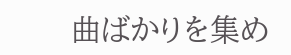曲ばかりを集め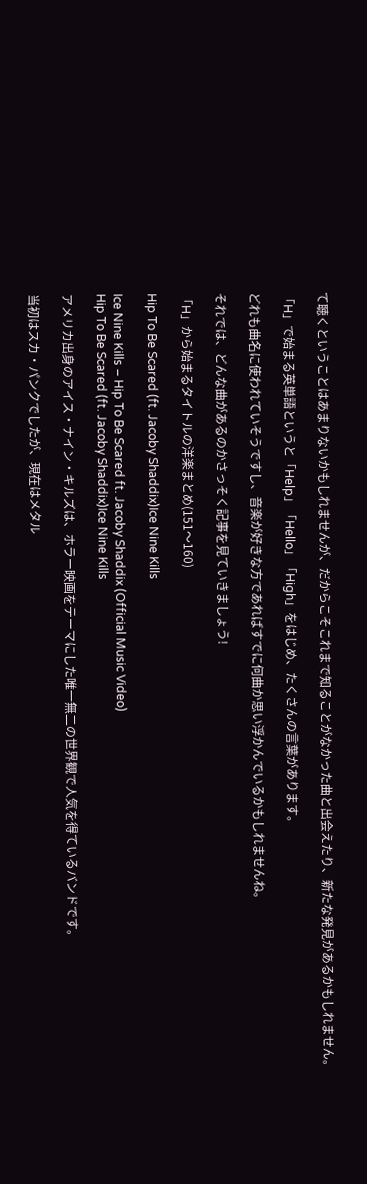て聴くということはあまりないかもしれませんが、だからこそこれまで知ることがなかった曲と出会えたり、新たな発見があるかもしれません。

「H」で始まる英単語というと「Help」「Hello」「High」をはじめ、たくさんの言葉があります。

どれも曲名に使われていそうですし、音楽が好きな方であればすでに何曲か思い浮かんでいるかもしれませんね。

それでは、どんな曲があるのかさっそく記事を見ていきましょう!

「H」から始まるタイトルの洋楽まとめ(151〜160)

Hip To Be Scared (ft. Jacoby Shaddix)Ice Nine Kills

Ice Nine Kills – Hip To Be Scared ft. Jacoby Shaddix (Official Music Video)
Hip To Be Scared (ft. Jacoby Shaddix)Ice Nine Kills

アメリカ出身のアイス・ナイン・キルズは、ホラー映画をテーマにした唯一無二の世界観で人気を得ているバンドです。

当初はスカ・パンクでしたが、現在はメタル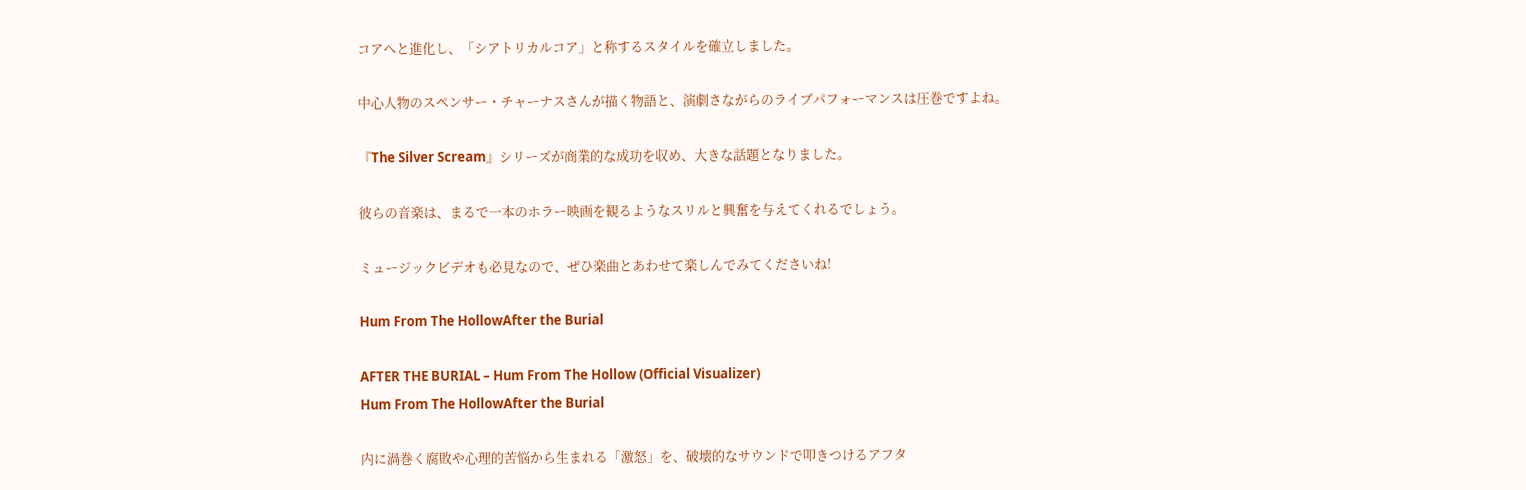コアへと進化し、「シアトリカルコア」と称するスタイルを確立しました。

中心人物のスペンサー・チャーナスさんが描く物語と、演劇さながらのライブパフォーマンスは圧巻ですよね。

『The Silver Scream』シリーズが商業的な成功を収め、大きな話題となりました。

彼らの音楽は、まるで一本のホラー映画を観るようなスリルと興奮を与えてくれるでしょう。

ミュージックビデオも必見なので、ぜひ楽曲とあわせて楽しんでみてくださいね!

Hum From The HollowAfter the Burial

AFTER THE BURIAL – Hum From The Hollow (Official Visualizer)
Hum From The HollowAfter the Burial

内に渦巻く腐敗や心理的苦悩から生まれる「激怒」を、破壊的なサウンドで叩きつけるアフタ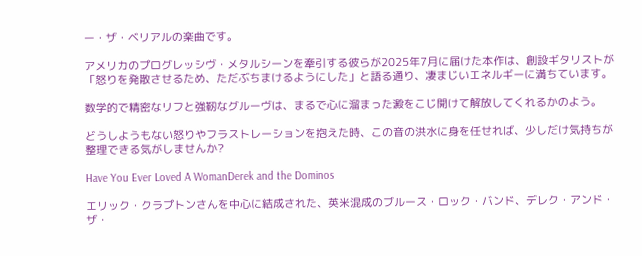ー・ザ・ベリアルの楽曲です。

アメリカのプログレッシヴ・メタルシーンを牽引する彼らが2025年7月に届けた本作は、創設ギタリストが「怒りを発散させるため、ただぶちまけるようにした」と語る通り、凄まじいエネルギーに満ちています。

数学的で精密なリフと強靭なグルーヴは、まるで心に溜まった澱をこじ開けて解放してくれるかのよう。

どうしようもない怒りやフラストレーションを抱えた時、この音の洪水に身を任せれば、少しだけ気持ちが整理できる気がしませんか?

Have You Ever Loved A WomanDerek and the Dominos

エリック・クラプトンさんを中心に結成された、英米混成のブルース・ロック・バンド、デレク・アンド・ザ・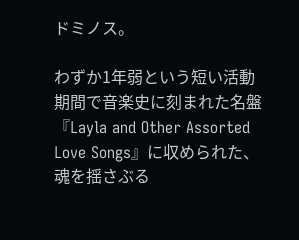ドミノス。

わずか1年弱という短い活動期間で音楽史に刻まれた名盤『Layla and Other Assorted Love Songs』に収められた、魂を揺さぶる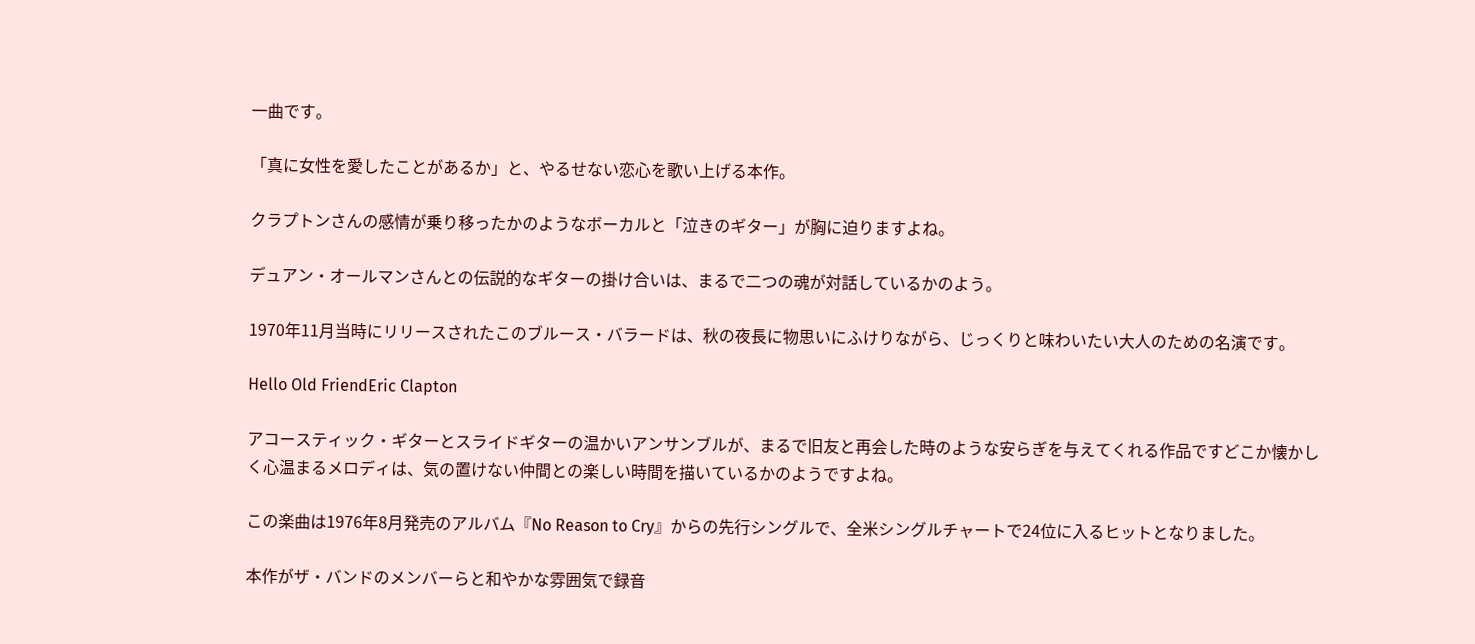一曲です。

「真に女性を愛したことがあるか」と、やるせない恋心を歌い上げる本作。

クラプトンさんの感情が乗り移ったかのようなボーカルと「泣きのギター」が胸に迫りますよね。

デュアン・オールマンさんとの伝説的なギターの掛け合いは、まるで二つの魂が対話しているかのよう。

1970年11月当時にリリースされたこのブルース・バラードは、秋の夜長に物思いにふけりながら、じっくりと味わいたい大人のための名演です。

Hello Old FriendEric Clapton

アコースティック・ギターとスライドギターの温かいアンサンブルが、まるで旧友と再会した時のような安らぎを与えてくれる作品ですどこか懐かしく心温まるメロディは、気の置けない仲間との楽しい時間を描いているかのようですよね。

この楽曲は1976年8月発売のアルバム『No Reason to Cry』からの先行シングルで、全米シングルチャートで24位に入るヒットとなりました。

本作がザ・バンドのメンバーらと和やかな雰囲気で録音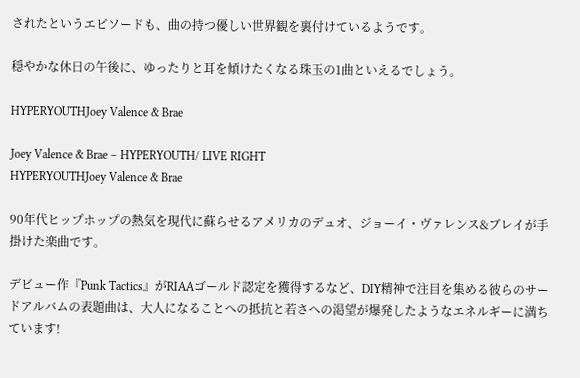されたというエピソードも、曲の持つ優しい世界観を裏付けているようです。

穏やかな休日の午後に、ゆったりと耳を傾けたくなる珠玉の1曲といえるでしょう。

HYPERYOUTHJoey Valence & Brae

Joey Valence & Brae – HYPERYOUTH/ LIVE RIGHT
HYPERYOUTHJoey Valence & Brae

90年代ヒップホップの熱気を現代に蘇らせるアメリカのデュオ、ジョーイ・ヴァレンス&ブレイが手掛けた楽曲です。

デビュー作『Punk Tactics』がRIAAゴールド認定を獲得するなど、DIY精神で注目を集める彼らのサードアルバムの表題曲は、大人になることへの抵抗と若さへの渇望が爆発したようなエネルギーに満ちています!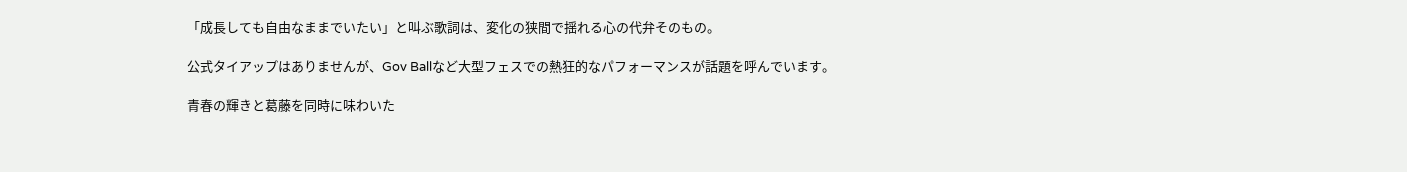「成長しても自由なままでいたい」と叫ぶ歌詞は、変化の狭間で揺れる心の代弁そのもの。

公式タイアップはありませんが、Gov Ballなど大型フェスでの熱狂的なパフォーマンスが話題を呼んでいます。

青春の輝きと葛藤を同時に味わいた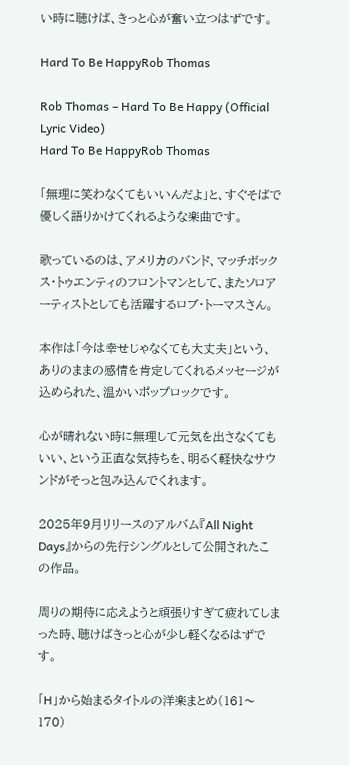い時に聴けば、きっと心が奮い立つはずです。

Hard To Be HappyRob Thomas

Rob Thomas – Hard To Be Happy (Official Lyric Video)
Hard To Be HappyRob Thomas

「無理に笑わなくてもいいんだよ」と、すぐそばで優しく語りかけてくれるような楽曲です。

歌っているのは、アメリカのバンド、マッチボックス・トゥエンティのフロントマンとして、またソロアーティストとしても活躍するロブ・トーマスさん。

本作は「今は幸せじゃなくても大丈夫」という、ありのままの感情を肯定してくれるメッセージが込められた、温かいポップロックです。

心が晴れない時に無理して元気を出さなくてもいい、という正直な気持ちを、明るく軽快なサウンドがそっと包み込んでくれます。

2025年9月リリースのアルバム『All Night Days』からの先行シングルとして公開されたこの作品。

周りの期待に応えようと頑張りすぎて疲れてしまった時、聴けばきっと心が少し軽くなるはずです。

「H」から始まるタイトルの洋楽まとめ(161〜170)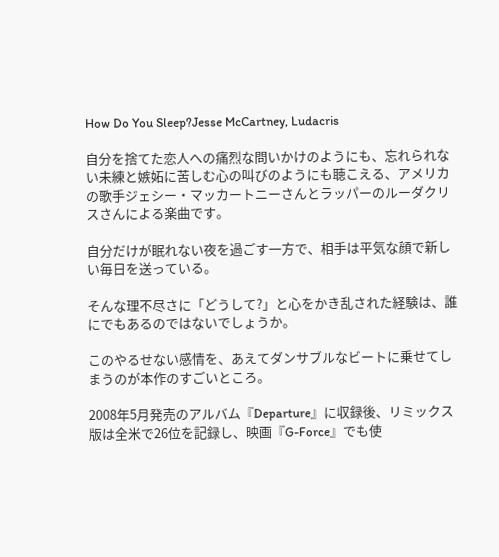How Do You Sleep?Jesse McCartney, Ludacris

自分を捨てた恋人への痛烈な問いかけのようにも、忘れられない未練と嫉妬に苦しむ心の叫びのようにも聴こえる、アメリカの歌手ジェシー・マッカートニーさんとラッパーのルーダクリスさんによる楽曲です。

自分だけが眠れない夜を過ごす一方で、相手は平気な顔で新しい毎日を送っている。

そんな理不尽さに「どうして?」と心をかき乱された経験は、誰にでもあるのではないでしょうか。

このやるせない感情を、あえてダンサブルなビートに乗せてしまうのが本作のすごいところ。

2008年5月発売のアルバム『Departure』に収録後、リミックス版は全米で26位を記録し、映画『G-Force』でも使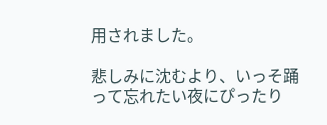用されました。

悲しみに沈むより、いっそ踊って忘れたい夜にぴったり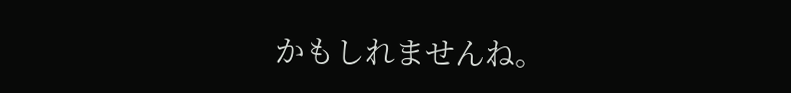かもしれませんね。